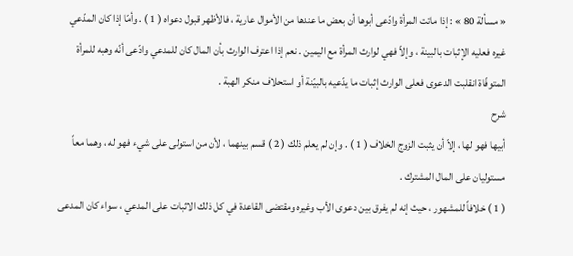« مسألة 80 » : إذا ماتت المرأة وادّعى أبوها أن بعض ما عندها من الأموال عارية ، فالأظهر قبول دعواه ( 1 ) . وأمّا إذا كان المدّعي غيره فعليه الإثبات بالبينة ، وإلاّ فهي لوارث المرأة مع اليمين . نعم إذا اعترف الوارث بأن المال كان للمدعي وادّعى أنّه وهبه للمرأة المتوفّاة انقلبت الدعوى فعلى الوارث إثبات ما يدّعيه بالبيّنة أو استحلاف منكر الهبة .
شرح
أبيها فهو لها ، إلاّ أن يثبت الزوج الخلاف ( 1 ) . وإن لم يعلم ذلك ( 2 ) قسم بينهما ، لأن من استولى على شيء فهو له ، وهما معاً مستوليان على المال المشترك .
( 1 ) خلافاً للمشهور ، حيث إنه لم يفرق بين دعوى الأب وغيره ومقتضى القاعدة في كل ذلك الاثبات على المدعي ، سواء كان المدعى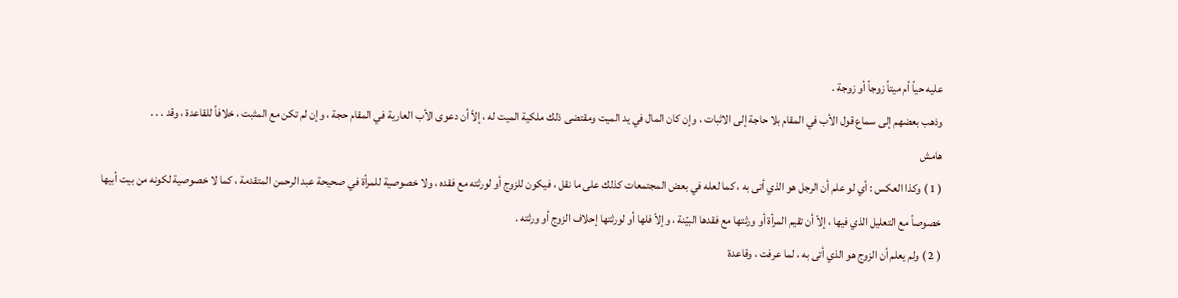عليه حياً أم ميتاً زوجاً أو زوجة .
وذهب بعضهم إلى سماع قول الأب في المقام بلا حاجة إلى الاثبات ، وإن كان المال في يد الميت ومقتضى ذلك ملكية الميت له ، إلاّ أن دعوى الأب العارية في المقام حجة ، وإن لم تكن مع المثبت ، خلافاً للقاعدة ، وقد . . .
هامش
( 1 ) وكذا العكس : أي لو علم أن الرجل هو الذي أتى به ، كما لعله في بعض المجتمعات كذلك على ما نقل ، فيكون للزوج أو لورثته مع فقده ، ولا خصوصية للمرأة في صحيحة عبد الرحمن المتقدمة ، كما لا خصوصية لكونه من بيت أبيها خصوصاً مع التعليل الذي فيها ، إلاّ أن تقيم المرأة أو ورثتها مع فقدها البيّنة ، وإلاّ فلها أو لورثتها إحلاف الزوج أو ورثته .
( 2 ) ولم يعلم أن الزوج هو الذي أتى به ، لما عرفت ، وقاعدة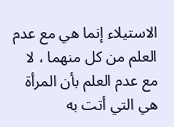الاستيلاء إنما هي مع عدم العلم من كل منهما ، لا مع عدم العلم بأن المرأة هي التي أتت به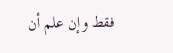فقط وإن علم أن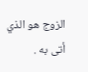الزوج هو الذي أتى به .